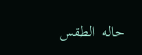حاله  الطقس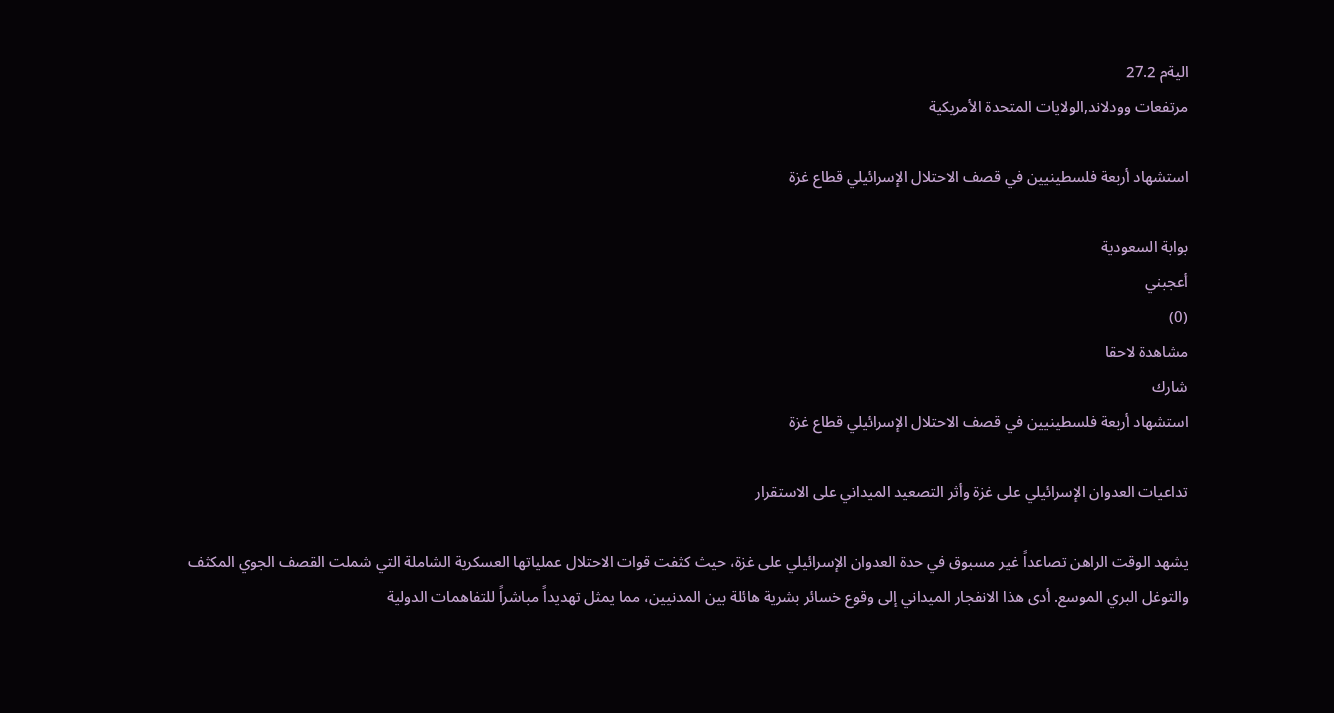اليةم 27.2
مرتفعات وودلاند,الولايات المتحدة الأمريكية

استشهاد أربعة فلسطينيين في قصف الاحتلال الإسرائيلي قطاع غزة

بوابة السعودية
أعجبني
(0)
مشاهدة لاحقا
شارك
استشهاد أربعة فلسطينيين في قصف الاحتلال الإسرائيلي قطاع غزة

تداعيات العدوان الإسرائيلي على غزة وأثر التصعيد الميداني على الاستقرار

يشهد الوقت الراهن تصاعداً غير مسبوق في حدة العدوان الإسرائيلي على غزة، حيث كثفت قوات الاحتلال عملياتها العسكرية الشاملة التي شملت القصف الجوي المكثف والتوغل البري الموسع. أدى هذا الانفجار الميداني إلى وقوع خسائر بشرية هائلة بين المدنيين، مما يمثل تهديداً مباشراً للتفاهمات الدولية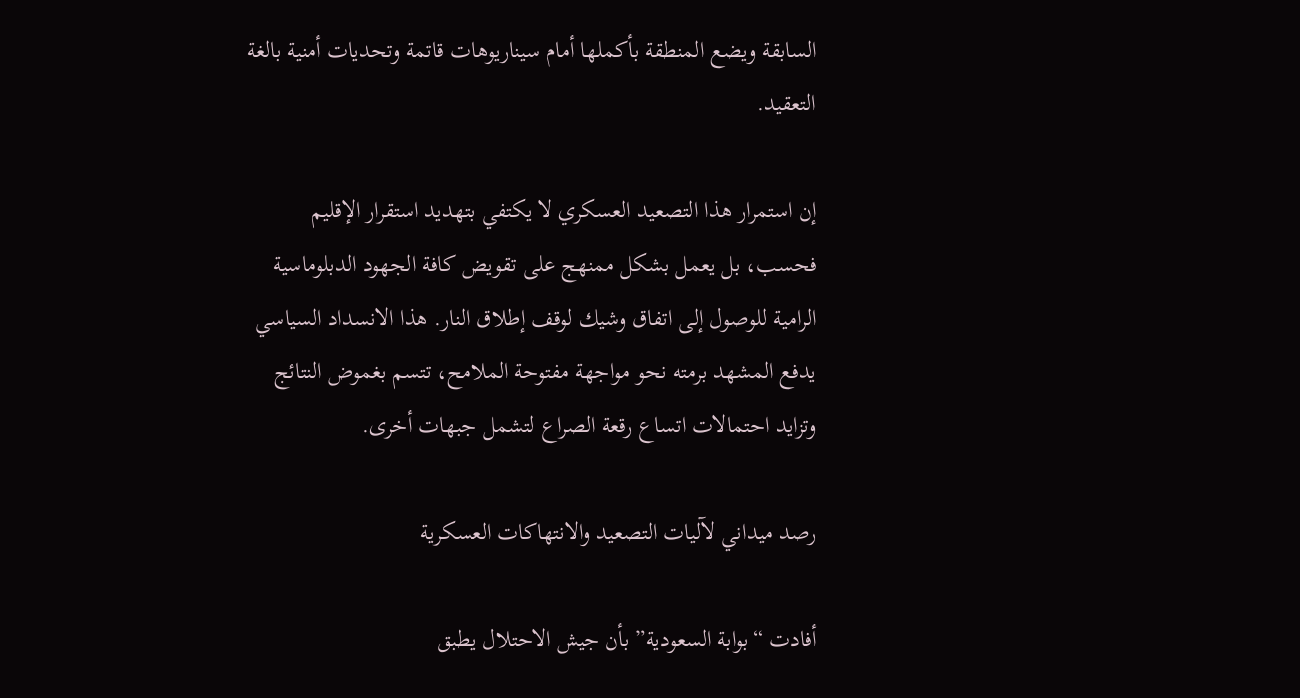السابقة ويضع المنطقة بأكملها أمام سيناريوهات قاتمة وتحديات أمنية بالغة التعقيد.

إن استمرار هذا التصعيد العسكري لا يكتفي بتهديد استقرار الإقليم فحسب، بل يعمل بشكل ممنهج على تقويض كافة الجهود الدبلوماسية الرامية للوصول إلى اتفاق وشيك لوقف إطلاق النار. هذا الانسداد السياسي يدفع المشهد برمته نحو مواجهة مفتوحة الملامح، تتسم بغموض النتائج وتزايد احتمالات اتساع رقعة الصراع لتشمل جبهات أخرى.

رصد ميداني لآليات التصعيد والانتهاكات العسكرية

أفادت “بوابة السعودية” بأن جيش الاحتلال يطبق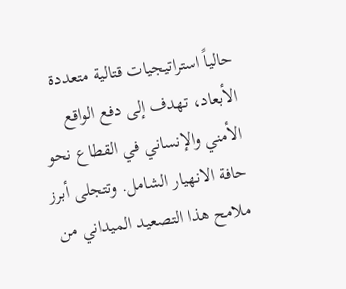حالياً استراتيجيات قتالية متعددة الأبعاد، تهدف إلى دفع الواقع الأمني والإنساني في القطاع نحو حافة الانهيار الشامل. وتتجلى أبرز ملامح هذا التصعيد الميداني من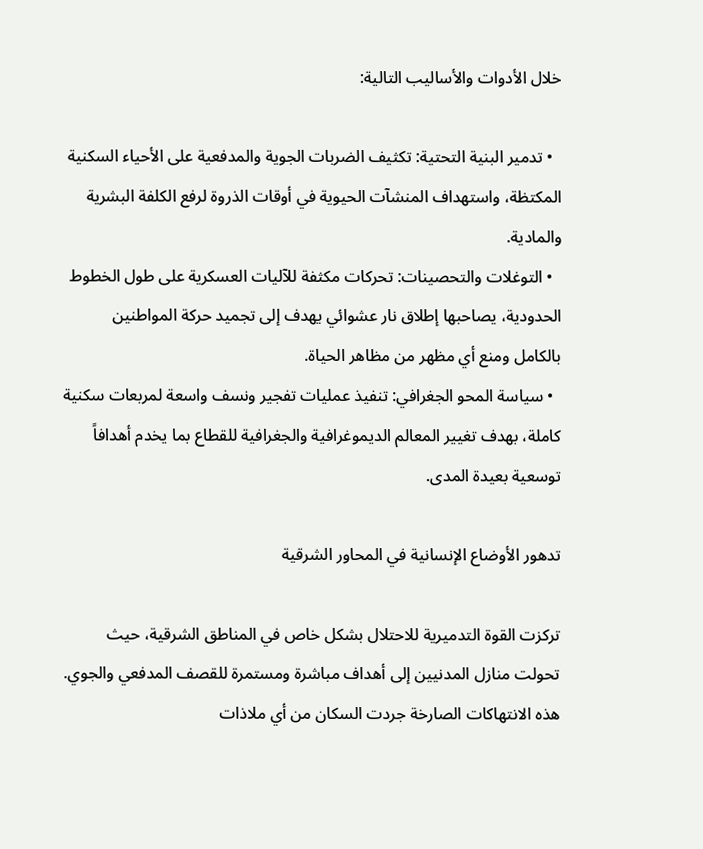خلال الأدوات والأساليب التالية:

  • تدمير البنية التحتية: تكثيف الضربات الجوية والمدفعية على الأحياء السكنية المكتظة، واستهداف المنشآت الحيوية في أوقات الذروة لرفع الكلفة البشرية والمادية.
  • التوغلات والتحصينات: تحركات مكثفة للآليات العسكرية على طول الخطوط الحدودية، يصاحبها إطلاق نار عشوائي يهدف إلى تجميد حركة المواطنين بالكامل ومنع أي مظهر من مظاهر الحياة.
  • سياسة المحو الجغرافي: تنفيذ عمليات تفجير ونسف واسعة لمربعات سكنية كاملة، بهدف تغيير المعالم الديموغرافية والجغرافية للقطاع بما يخدم أهدافاً توسعية بعيدة المدى.

تدهور الأوضاع الإنسانية في المحاور الشرقية

تركزت القوة التدميرية للاحتلال بشكل خاص في المناطق الشرقية، حيث تحولت منازل المدنيين إلى أهداف مباشرة ومستمرة للقصف المدفعي والجوي. هذه الانتهاكات الصارخة جردت السكان من أي ملاذات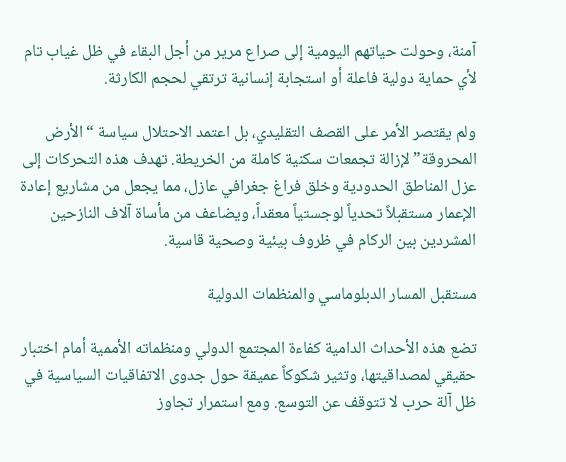آمنة، وحولت حياتهم اليومية إلى صراع مرير من أجل البقاء في ظل غياب تام لأي حماية دولية فاعلة أو استجابة إنسانية ترتقي لحجم الكارثة.

ولم يقتصر الأمر على القصف التقليدي، بل اعتمد الاحتلال سياسة “الأرض المحروقة” لإزالة تجمعات سكنية كاملة من الخريطة. تهدف هذه التحركات إلى عزل المناطق الحدودية وخلق فراغ جغرافي عازل، مما يجعل من مشاريع إعادة الإعمار مستقبلاً تحدياً لوجستياً معقداً، ويضاعف من مأساة آلاف النازحين المشردين بين الركام في ظروف بيئية وصحية قاسية.

مستقبل المسار الدبلوماسي والمنظمات الدولية

تضع هذه الأحداث الدامية كفاءة المجتمع الدولي ومنظماته الأممية أمام اختبار حقيقي لمصداقيتها، وتثير شكوكاً عميقة حول جدوى الاتفاقيات السياسية في ظل آلة حرب لا تتوقف عن التوسع. ومع استمرار تجاوز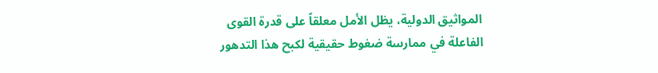المواثيق الدولية، يظل الأمل معلقاً على قدرة القوى الفاعلة في ممارسة ضغوط حقيقية لكبح هذا التدهور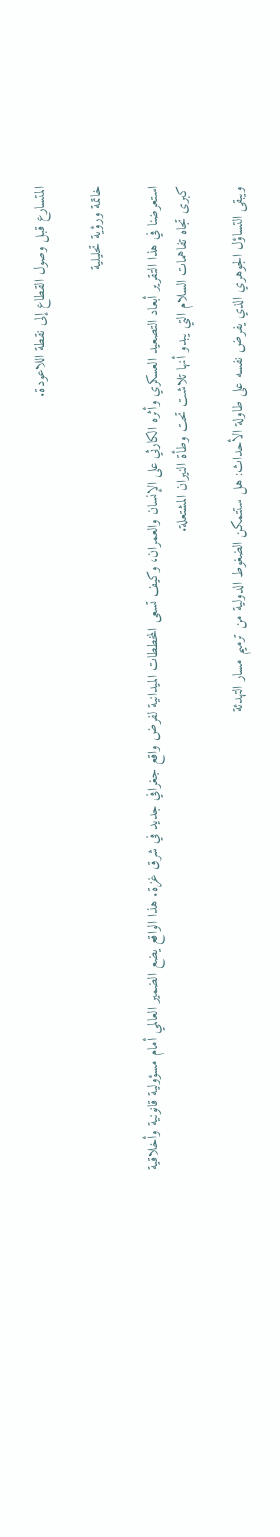المتسارع قبل وصول القطاع إلى نقطة اللاعودة.

خاتمة ورؤية تحليلية

استعرضنا في هذا التقرير أبعاد التصعيد العسكري وأثره الكارثي على الإنسان والعمران، وكيف تسعى المخططات الميدانية لفرض واقع جغرافي جديد في شرق غزة. هذا الواقع يضع الضمير العالمي أمام مسؤولية قانونية وأخلاقية كبرى تجاه تفاهمات السلام التي يبدو أنها تلاشت تحت وطأة النيران المشتعلة.

ويبقى التساؤل الجوهري الذي يفرض نفسه على طاولة الأحداث: هل ستتمكن الضغوط الدولية من ترميم مسار التهدئة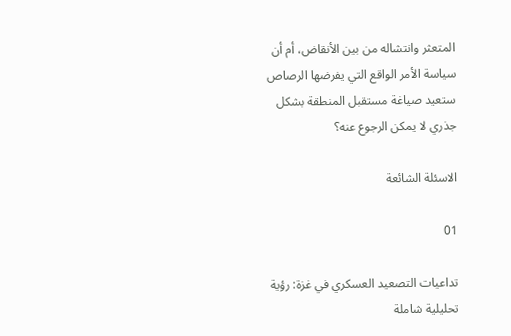المتعثر وانتشاله من بين الأنقاض، أم أن سياسة الأمر الواقع التي يفرضها الرصاص ستعيد صياغة مستقبل المنطقة بشكل جذري لا يمكن الرجوع عنه؟

الاسئلة الشائعة

01

تداعيات التصعيد العسكري في غزة: رؤية تحليلية شاملة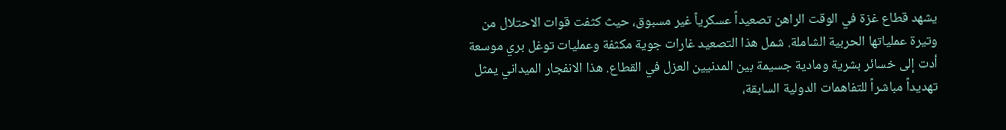يشهد قطاع غزة في الوقت الراهن تصعيداً عسكرياً غير مسبوق، حيث كثفت قوات الاحتلال من وتيرة عملياتها الحربية الشاملة. شمل هذا التصعيد غارات جوية مكثفة وعمليات توغل بري موسعة أدت إلى خسائر بشرية ومادية جسيمة بين المدنيين العزل في القطاع. هذا الانفجار الميداني يمثل تهديداً مباشراً للتفاهمات الدولية السابقة،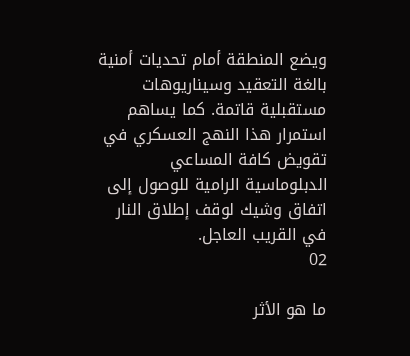ويضع المنطقة أمام تحديات أمنية بالغة التعقيد وسيناريوهات مستقبلية قاتمة. كما يساهم استمرار هذا النهج العسكري في تقويض كافة المساعي الدبلوماسية الرامية للوصول إلى اتفاق وشيك لوقف إطلاق النار في القريب العاجل.
02

ما هو الأثر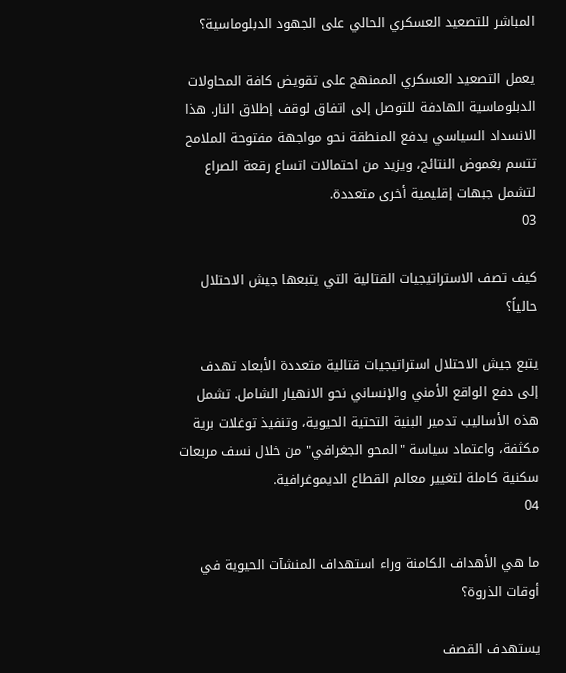المباشر للتصعيد العسكري الحالي على الجهود الدبلوماسية؟

يعمل التصعيد العسكري الممنهج على تقويض كافة المحاولات الدبلوماسية الهادفة للتوصل إلى اتفاق لوقف إطلاق النار. هذا الانسداد السياسي يدفع المنطقة نحو مواجهة مفتوحة الملامح تتسم بغموض النتائج، ويزيد من احتمالات اتساع رقعة الصراع لتشمل جبهات إقليمية أخرى متعددة.
03

كيف تصف الاستراتيجيات القتالية التي يتبعها جيش الاحتلال حالياً؟

يتبع جيش الاحتلال استراتيجيات قتالية متعددة الأبعاد تهدف إلى دفع الواقع الأمني والإنساني نحو الانهيار الشامل. تشمل هذه الأساليب تدمير البنية التحتية الحيوية، وتنفيذ توغلات برية مكثفة، واعتماد سياسة "المحو الجغرافي" من خلال نسف مربعات سكنية كاملة لتغيير معالم القطاع الديموغرافية.
04

ما هي الأهداف الكامنة وراء استهداف المنشآت الحيوية في أوقات الذروة؟

يستهدف القصف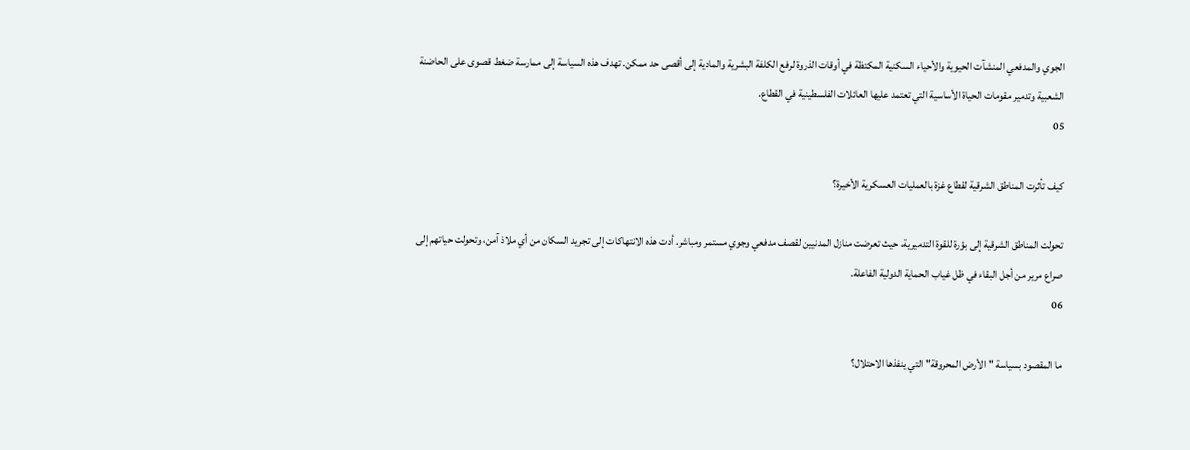الجوي والمدفعي المنشآت الحيوية والأحياء السكنية المكتظة في أوقات الذروة لرفع الكلفة البشرية والمادية إلى أقصى حد ممكن. تهدف هذه السياسة إلى ممارسة ضغط قصوى على الحاضنة الشعبية وتدمير مقومات الحياة الأساسية التي تعتمد عليها العائلات الفلسطينية في القطاع.
05

كيف تأثرت المناطق الشرقية لقطاع غزة بالعمليات العسكرية الأخيرة؟

تحولت المناطق الشرقية إلى بؤرة للقوة التدميرية، حيث تعرضت منازل المدنيين لقصف مدفعي وجوي مستمر ومباشر. أدت هذه الانتهاكات إلى تجريد السكان من أي ملاذ آمن، وتحولت حياتهم إلى صراع مرير من أجل البقاء في ظل غياب الحماية الدولية الفاعلة.
06

ما المقصود بسياسة "الأرض المحروقة" التي ينفذها الاحتلال؟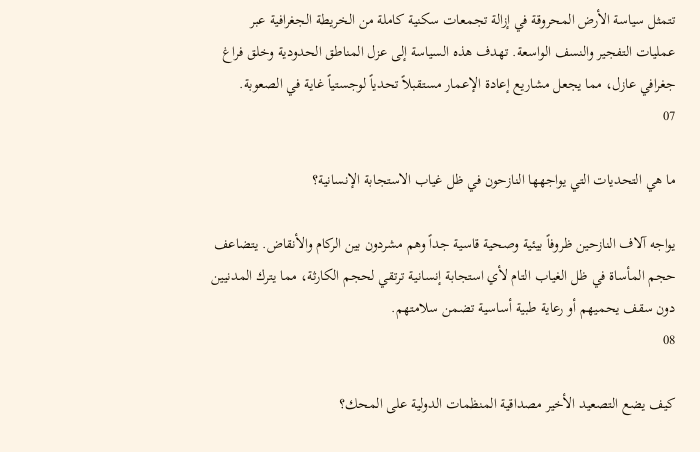تتمثل سياسة الأرض المحروقة في إزالة تجمعات سكنية كاملة من الخريطة الجغرافية عبر عمليات التفجير والنسف الواسعة. تهدف هذه السياسة إلى عزل المناطق الحدودية وخلق فراغ جغرافي عازل، مما يجعل مشاريع إعادة الإعمار مستقبلاً تحدياً لوجستياً غاية في الصعوبة.
07

ما هي التحديات التي يواجهها النازحون في ظل غياب الاستجابة الإنسانية؟

يواجه آلاف النازحين ظروفاً بيئية وصحية قاسية جداً وهم مشردون بين الركام والأنقاض. يتضاعف حجم المأساة في ظل الغياب التام لأي استجابة إنسانية ترتقي لحجم الكارثة، مما يترك المدنيين دون سقف يحميهم أو رعاية طبية أساسية تضمن سلامتهم.
08

كيف يضع التصعيد الأخير مصداقية المنظمات الدولية على المحك؟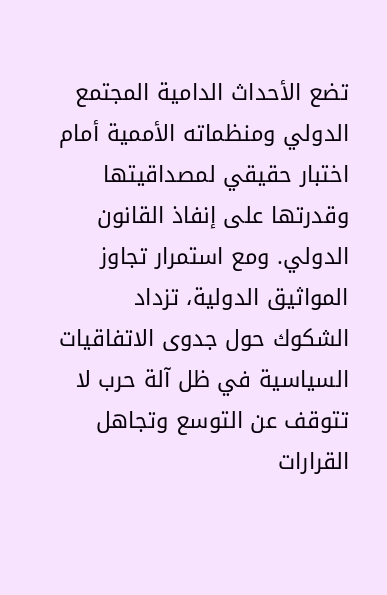تضع الأحداث الدامية المجتمع الدولي ومنظماته الأممية أمام اختبار حقيقي لمصداقيتها وقدرتها على إنفاذ القانون الدولي. ومع استمرار تجاوز المواثيق الدولية، تزداد الشكوك حول جدوى الاتفاقيات السياسية في ظل آلة حرب لا تتوقف عن التوسع وتجاهل القرارات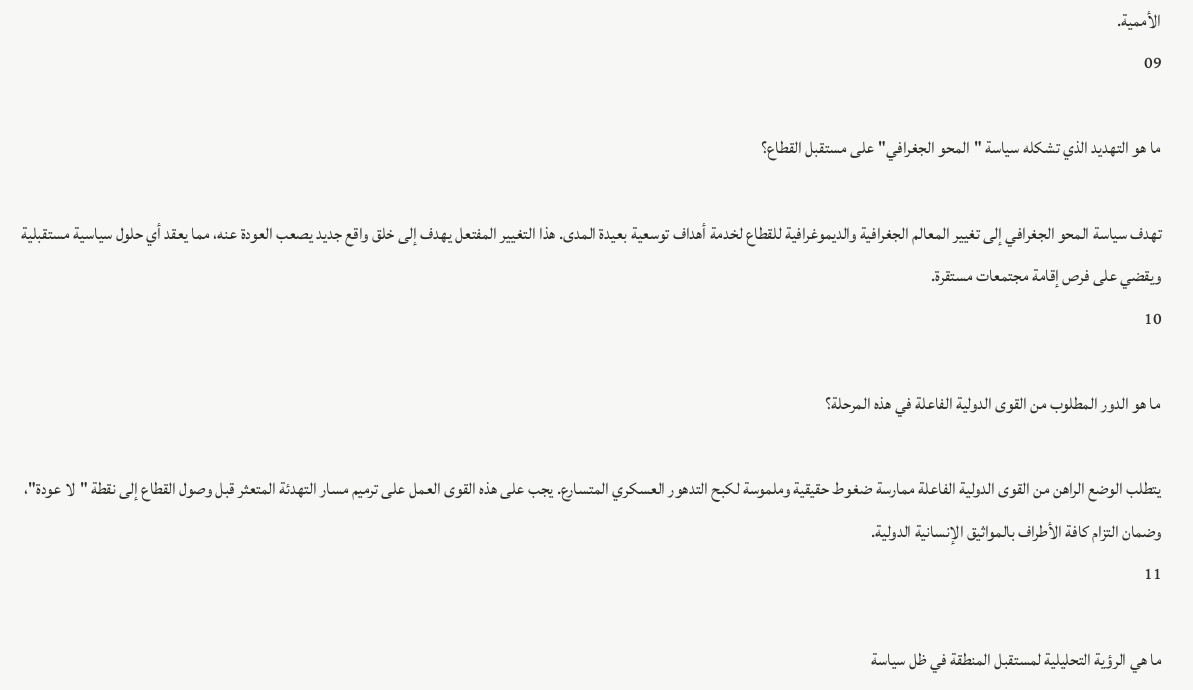الأممية.
09

ما هو التهديد الذي تشكله سياسة "المحو الجغرافي" على مستقبل القطاع؟

تهدف سياسة المحو الجغرافي إلى تغيير المعالم الجغرافية والديموغرافية للقطاع لخدمة أهداف توسعية بعيدة المدى. هذا التغيير المفتعل يهدف إلى خلق واقع جديد يصعب العودة عنه، مما يعقد أي حلول سياسية مستقبلية ويقضي على فرص إقامة مجتمعات مستقرة.
10

ما هو الدور المطلوب من القوى الدولية الفاعلة في هذه المرحلة؟

يتطلب الوضع الراهن من القوى الدولية الفاعلة ممارسة ضغوط حقيقية وملموسة لكبح التدهور العسكري المتسارع. يجب على هذه القوى العمل على ترميم مسار التهدئة المتعثر قبل وصول القطاع إلى نقطة "لا عودة"، وضمان التزام كافة الأطراف بالمواثيق الإنسانية الدولية.
11

ما هي الرؤية التحليلية لمستقبل المنطقة في ظل سياسة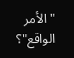"الأمر الواقع"؟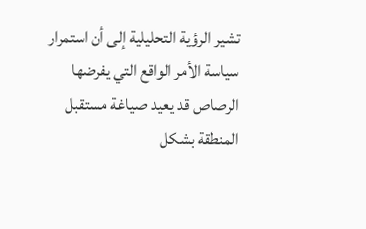تشير الرؤية التحليلية إلى أن استمرار سياسة الأمر الواقع التي يفرضها الرصاص قد يعيد صياغة مستقبل المنطقة بشكل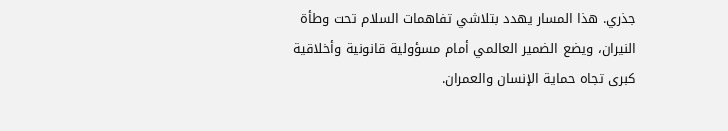جذري. هذا المسار يهدد بتلاشي تفاهمات السلام تحت وطأة النيران، ويضع الضمير العالمي أمام مسؤولية قانونية وأخلاقية كبرى تجاه حماية الإنسان والعمران.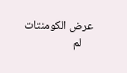عرض الكومنتات
    لم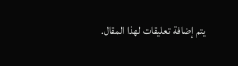يتم إضافة تعليقات لهذا المقال.